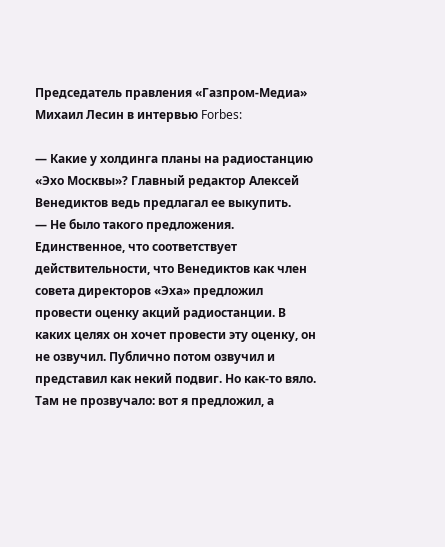Председатель правления «Газпром-Медиа» Михаил Лесин в интервью Forbes:

— Какие у холдинга планы на радиостанцию «Эхо Москвы»? Главный редактор Алексей Венедиктов ведь предлагал ее выкупить.
— Не было такого предложения. Единственное, что соответствует действительности, что Венедиктов как член cовета директоров «Эха» предложил провести оценку акций радиостанции. В каких целях он хочет провести эту оценку, он не озвучил. Публично потом озвучил и представил как некий подвиг. Но как-то вяло. Там не прозвучало: вот я предложил, а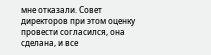мне отказали. Совет директоров при этом оценку провести согласился, она сделана, и все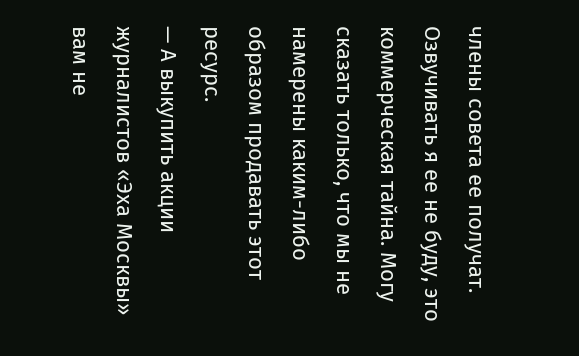члены совета ее получат. Озвучивать я ее не буду, это коммерческая тайна. Могу сказать только, что мы не намерены каким-либо образом продавать этот ресурс.
— А выкупить акции журналистов «Эха Москвы» вам не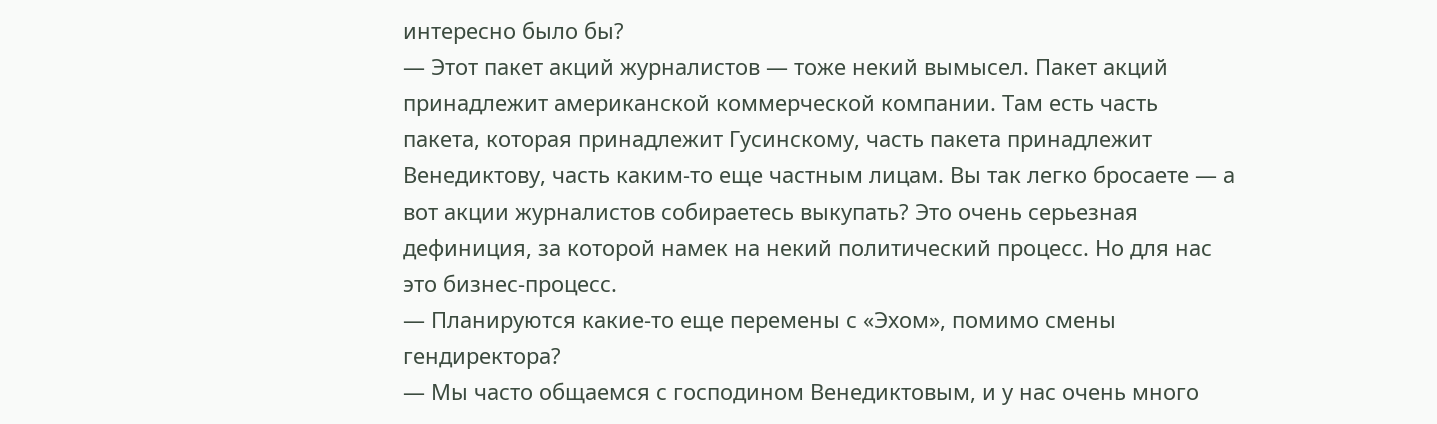интересно было бы?
— Этот пакет акций журналистов — тоже некий вымысел. Пакет акций принадлежит американской коммерческой компании. Там есть часть пакета, которая принадлежит Гусинскому, часть пакета принадлежит Венедиктову, часть каким-то еще частным лицам. Вы так легко бросаете — а вот акции журналистов собираетесь выкупать? Это очень серьезная дефиниция, за которой намек на некий политический процесс. Но для нас это бизнес-процесс.
— Планируются какие-то еще перемены с «Эхом», помимо смены гендиректора?
— Мы часто общаемся с господином Венедиктовым, и у нас очень много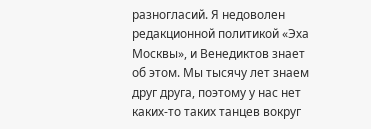разногласий. Я недоволен редакционной политикой «Эха Москвы», и Венедиктов знает об этом. Мы тысячу лет знаем друг друга, поэтому у нас нет каких-то таких танцев вокруг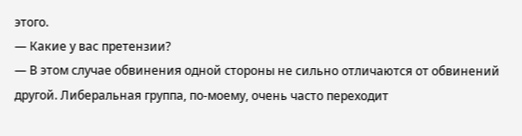этого.
— Какие у вас претензии?
— В этом случае обвинения одной стороны не сильно отличаются от обвинений другой. Либеральная группа, по-моему, очень часто переходит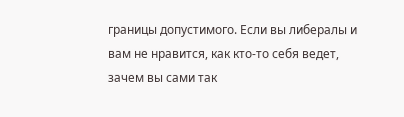границы допустимого. Если вы либералы и вам не нравится, как кто-то себя ведет, зачем вы сами так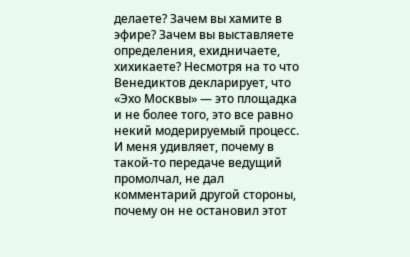делаете? Зачем вы хамите в эфире? Зачем вы выставляете определения, ехидничаете, хихикаете? Несмотря на то что Венедиктов декларирует, что «Эхо Москвы» — это площадка и не более того, это все равно некий модерируемый процесс. И меня удивляет, почему в такой-то передаче ведущий промолчал, не дал комментарий другой стороны, почему он не остановил этот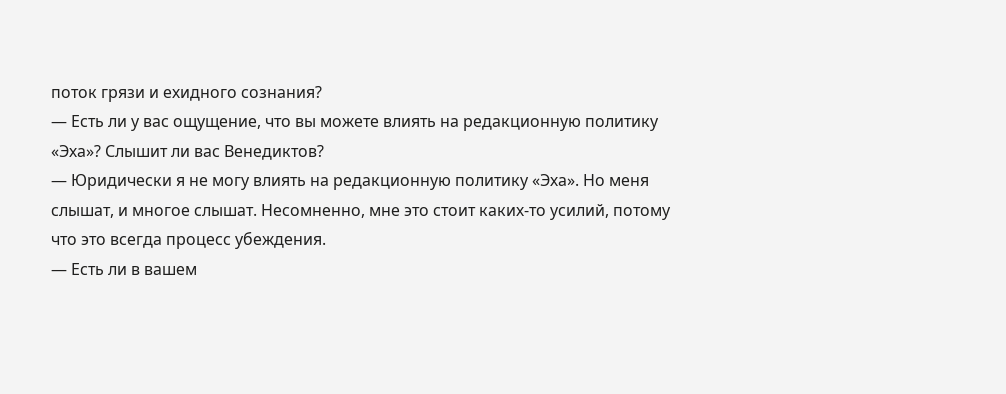поток грязи и ехидного сознания?
— Есть ли у вас ощущение, что вы можете влиять на редакционную политику «Эха»? Слышит ли вас Венедиктов?
— Юридически я не могу влиять на редакционную политику «Эха». Но меня слышат, и многое слышат. Несомненно, мне это стоит каких-то усилий, потому что это всегда процесс убеждения.
— Есть ли в вашем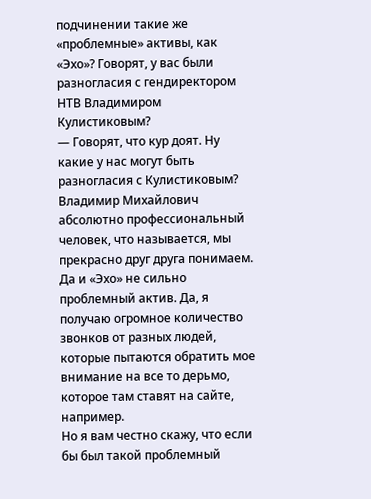подчинении такие же «проблемные» активы, как «Эхо»? Говорят, у вас были разногласия с гендиректором НТВ Владимиром Кулистиковым?
— Говорят, что кур доят. Ну какие у нас могут быть разногласия с Кулистиковым? Владимир Михайлович абсолютно профессиональный человек, что называется, мы прекрасно друг друга понимаем. Да и «Эхо» не сильно проблемный актив. Да, я получаю огромное количество звонков от разных людей, которые пытаются обратить мое внимание на все то дерьмо, которое там ставят на сайте, например.
Но я вам честно скажу, что если бы был такой проблемный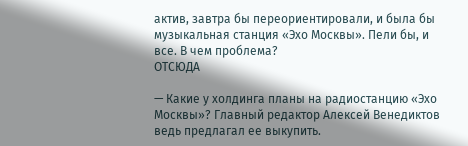актив, завтра бы переориентировали, и была бы музыкальная станция «Эхо Москвы». Пели бы, и все. В чем проблема?
ОТСЮДА

— Какие у холдинга планы на радиостанцию «Эхо Москвы»? Главный редактор Алексей Венедиктов ведь предлагал ее выкупить.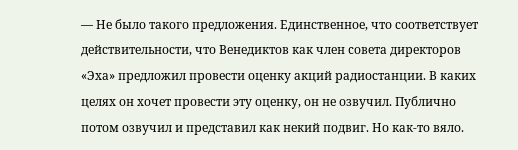— Не было такого предложения. Единственное, что соответствует действительности, что Венедиктов как член cовета директоров «Эха» предложил провести оценку акций радиостанции. В каких целях он хочет провести эту оценку, он не озвучил. Публично потом озвучил и представил как некий подвиг. Но как-то вяло.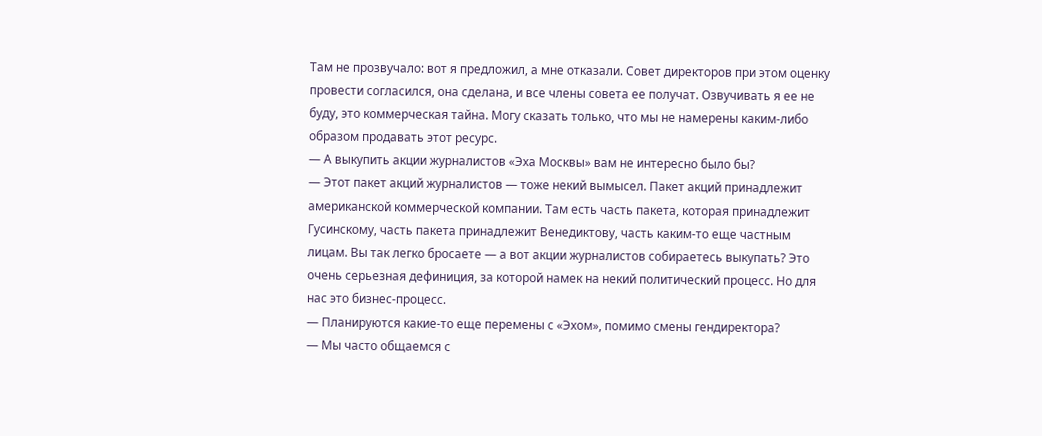Там не прозвучало: вот я предложил, а мне отказали. Совет директоров при этом оценку провести согласился, она сделана, и все члены совета ее получат. Озвучивать я ее не буду, это коммерческая тайна. Могу сказать только, что мы не намерены каким-либо образом продавать этот ресурс.
— А выкупить акции журналистов «Эха Москвы» вам не интересно было бы?
— Этот пакет акций журналистов — тоже некий вымысел. Пакет акций принадлежит американской коммерческой компании. Там есть часть пакета, которая принадлежит Гусинскому, часть пакета принадлежит Венедиктову, часть каким-то еще частным лицам. Вы так легко бросаете — а вот акции журналистов собираетесь выкупать? Это очень серьезная дефиниция, за которой намек на некий политический процесс. Но для нас это бизнес-процесс.
— Планируются какие-то еще перемены с «Эхом», помимо смены гендиректора?
— Мы часто общаемся с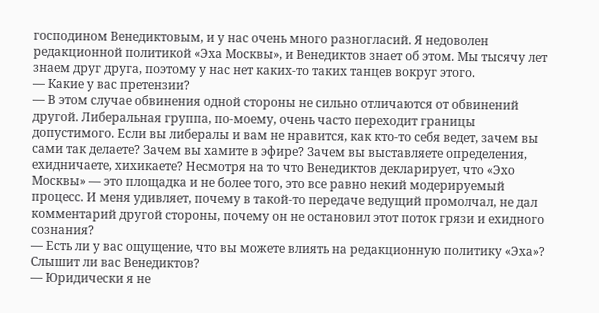господином Венедиктовым, и у нас очень много разногласий. Я недоволен редакционной политикой «Эха Москвы», и Венедиктов знает об этом. Мы тысячу лет знаем друг друга, поэтому у нас нет каких-то таких танцев вокруг этого.
— Какие у вас претензии?
— В этом случае обвинения одной стороны не сильно отличаются от обвинений другой. Либеральная группа, по-моему, очень часто переходит границы допустимого. Если вы либералы и вам не нравится, как кто-то себя ведет, зачем вы сами так делаете? Зачем вы хамите в эфире? Зачем вы выставляете определения, ехидничаете, хихикаете? Несмотря на то что Венедиктов декларирует, что «Эхо Москвы» — это площадка и не более того, это все равно некий модерируемый процесс. И меня удивляет, почему в такой-то передаче ведущий промолчал, не дал комментарий другой стороны, почему он не остановил этот поток грязи и ехидного сознания?
— Есть ли у вас ощущение, что вы можете влиять на редакционную политику «Эха»? Слышит ли вас Венедиктов?
— Юридически я не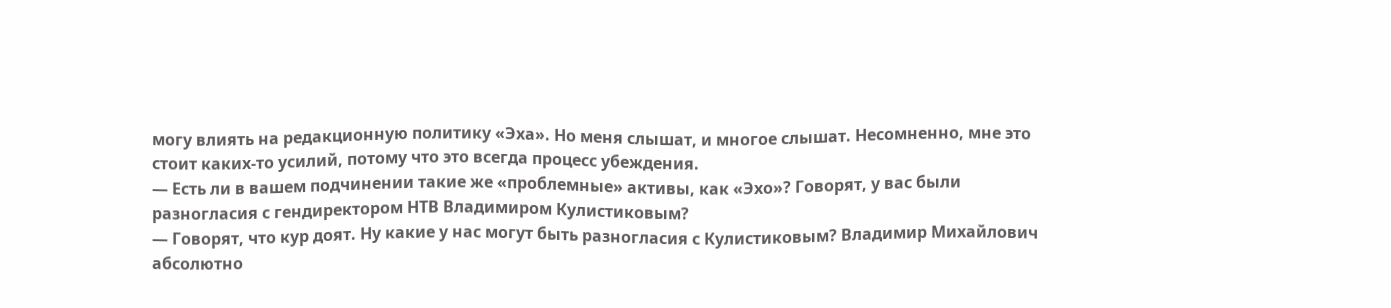могу влиять на редакционную политику «Эха». Но меня слышат, и многое слышат. Несомненно, мне это стоит каких-то усилий, потому что это всегда процесс убеждения.
— Есть ли в вашем подчинении такие же «проблемные» активы, как «Эхо»? Говорят, у вас были разногласия с гендиректором НТВ Владимиром Кулистиковым?
— Говорят, что кур доят. Ну какие у нас могут быть разногласия с Кулистиковым? Владимир Михайлович абсолютно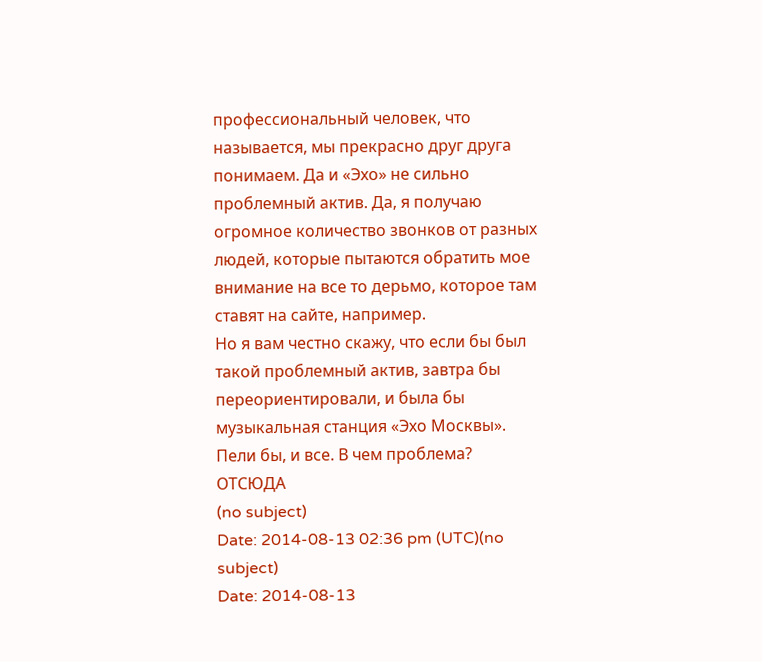профессиональный человек, что называется, мы прекрасно друг друга понимаем. Да и «Эхо» не сильно проблемный актив. Да, я получаю огромное количество звонков от разных людей, которые пытаются обратить мое внимание на все то дерьмо, которое там ставят на сайте, например.
Но я вам честно скажу, что если бы был такой проблемный актив, завтра бы переориентировали, и была бы музыкальная станция «Эхо Москвы». Пели бы, и все. В чем проблема?
ОТСЮДА
(no subject)
Date: 2014-08-13 02:36 pm (UTC)(no subject)
Date: 2014-08-13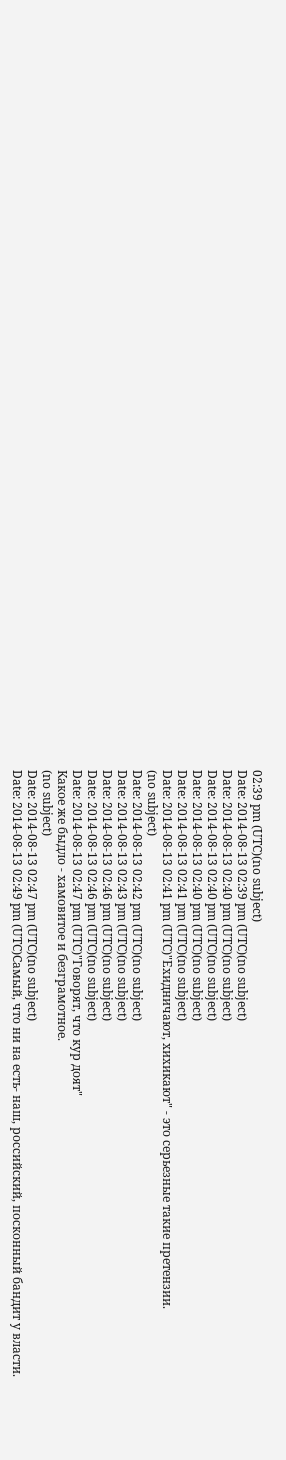02:39 pm (UTC)(no subject)
Date: 2014-08-13 02:39 pm (UTC)(no subject)
Date: 2014-08-13 02:40 pm (UTC)(no subject)
Date: 2014-08-13 02:40 pm (UTC)(no subject)
Date: 2014-08-13 02:40 pm (UTC)(no subject)
Date: 2014-08-13 02:41 pm (UTC)(no subject)
Date: 2014-08-13 02:41 pm (UTC)"Ехидничают, хихикают" - это серьезные такие претензии.
(no subject)
Date: 2014-08-13 02:42 pm (UTC)(no subject)
Date: 2014-08-13 02:43 pm (UTC)(no subject)
Date: 2014-08-13 02:46 pm (UTC)(no subject)
Date: 2014-08-13 02:46 pm (UTC)(no subject)
Date: 2014-08-13 02:47 pm (UTC)"Говорят, что кур доят"
Какое же быдло - хамовитое и безграмотное.
(no subject)
Date: 2014-08-13 02:47 pm (UTC)(no subject)
Date: 2014-08-13 02:49 pm (UTC)Самый, что ни на есть- наш, российский, посконный бандит у власти.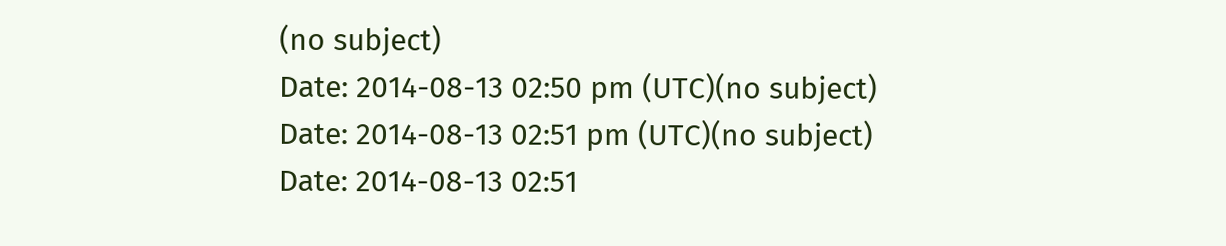(no subject)
Date: 2014-08-13 02:50 pm (UTC)(no subject)
Date: 2014-08-13 02:51 pm (UTC)(no subject)
Date: 2014-08-13 02:51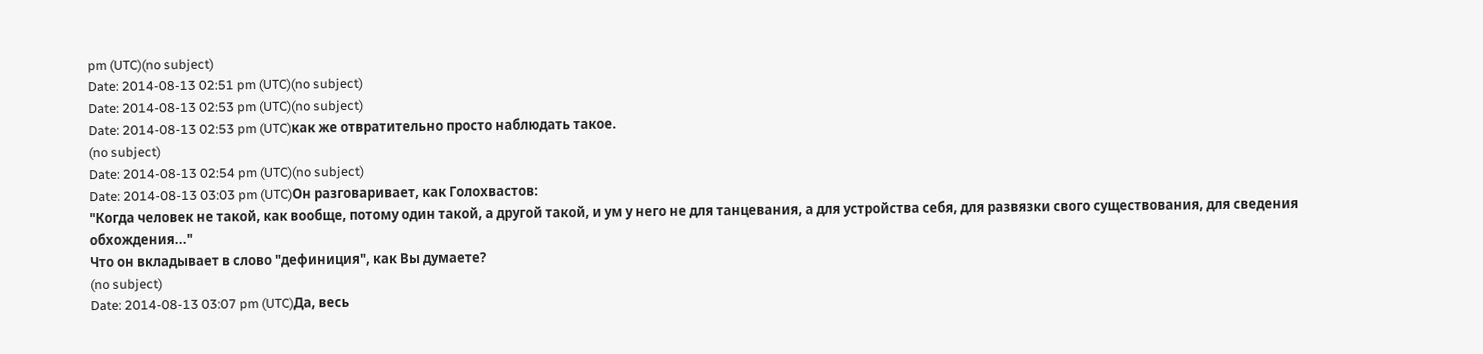pm (UTC)(no subject)
Date: 2014-08-13 02:51 pm (UTC)(no subject)
Date: 2014-08-13 02:53 pm (UTC)(no subject)
Date: 2014-08-13 02:53 pm (UTC)как же отвратительно просто наблюдать такое.
(no subject)
Date: 2014-08-13 02:54 pm (UTC)(no subject)
Date: 2014-08-13 03:03 pm (UTC)Он разговаривает, как Голохвастов:
"Когда человек не такой, как вообще, потому один такой, а другой такой, и ум у него не для танцевания, а для устройства себя, для развязки свого существования, для сведения обхождения..."
Что он вкладывает в слово "дефиниция", как Вы думаете?
(no subject)
Date: 2014-08-13 03:07 pm (UTC)Да, весь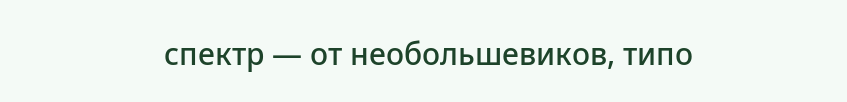спектр — от необольшевиков, типо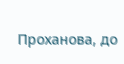Проханова, до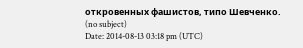откровенных фашистов, типо Шевченко.
(no subject)
Date: 2014-08-13 03:18 pm (UTC)